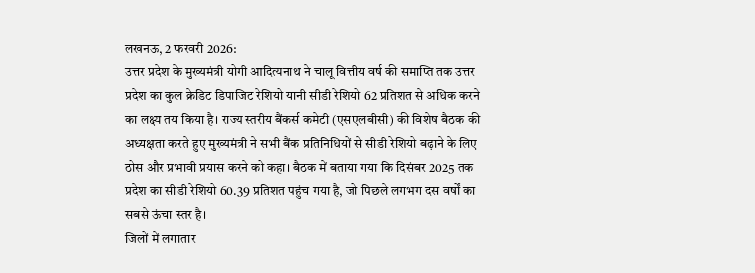लखनऊ, 2 फरवरी 2026:
उत्तर प्रदेश के मुख्यमंत्री योगी आदित्यनाथ ने चालू वित्तीय वर्ष की समाप्ति तक उत्तर प्रदेश का कुल क्रेडिट डिपाजिट रेशियो यानी सीडी रेशियो 62 प्रतिशत से अधिक करने का लक्ष्य तय किया है। राज्य स्तरीय बैंकर्स कमेटी (एसएलबीसी) की विशेष बैठक की अध्यक्षता करते हुए मुख्यमंत्री ने सभी बैंक प्रतिनिधियों से सीडी रेशियो बढ़ाने के लिए ठोस और प्रभावी प्रयास करने को कहा। बैठक में बताया गया कि दिसंबर 2025 तक प्रदेश का सीडी रेशियो 60.39 प्रतिशत पहुंच गया है, जो पिछले लगभग दस वर्षों का सबसे ऊंचा स्तर है।
जिलों में लगातार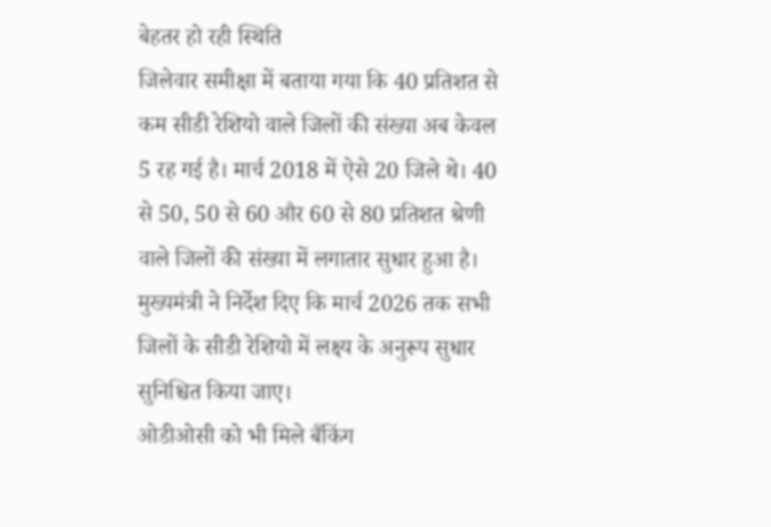बेहतर हो रही स्थिति
जिलेवार समीक्षा में बताया गया कि 40 प्रतिशत से कम सीडी रेशियो वाले जिलों की संख्या अब केवल 5 रह गई है। मार्च 2018 में ऐसे 20 जिले थे। 40 से 50, 50 से 60 और 60 से 80 प्रतिशत श्रेणी वाले जिलों की संख्या में लगातार सुधार हुआ है। मुख्यमंत्री ने निर्देश दिए कि मार्च 2026 तक सभी जिलों के सीडी रेशियो में लक्ष्य के अनुरूप सुधार सुनिश्चित किया जाए।
ओडीओसी को भी मिले बैंकिंग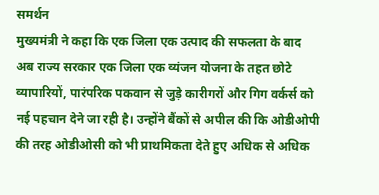समर्थन
मुख्यमंत्री ने कहा कि एक जिला एक उत्पाद की सफलता के बाद अब राज्य सरकार एक जिला एक व्यंजन योजना के तहत छोटे व्यापारियों, पारंपरिक पकवान से जुड़े कारीगरों और गिग वर्कर्स को नई पहचान देने जा रही है। उन्होंने बैंकों से अपील की कि ओडीओपी की तरह ओडीओसी को भी प्राथमिकता देते हुए अधिक से अधिक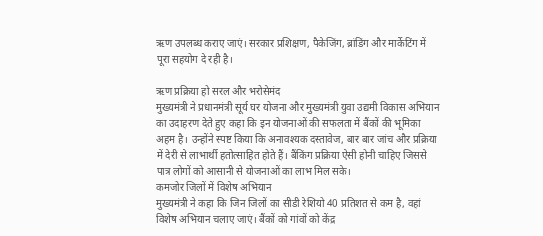ऋण उपलब्ध कराए जाएं। सरकार प्रशिक्षण, पैकेजिंग, ब्रांडिंग और मार्केटिंग में पूरा सहयोग दे रही है।

ऋण प्रक्रिया हो सरल और भरोसेमंद
मुख्यमंत्री ने प्रधानमंत्री सूर्य घर योजना और मुख्यमंत्री युवा उद्यमी विकास अभियान का उदाहरण देते हुए कहा कि इन योजनाओं की सफलता में बैंकों की भूमिका अहम है। उन्होंने स्पष्ट किया कि अनावश्यक दस्तावेज, बार बार जांच और प्रक्रिया में देरी से लाभार्थी हतोत्साहित होते हैं। बैंकिंग प्रक्रिया ऐसी होनी चाहिए जिससे पात्र लोगों को आसानी से योजनाओं का लाभ मिल सके।
कमजोर जिलों में विशेष अभियान
मुख्यमंत्री ने कहा कि जिन जिलों का सीडी रेशियो 40 प्रतिशत से कम है, वहां विशेष अभियान चलाए जाएं। बैंकों को गांवों को केंद्र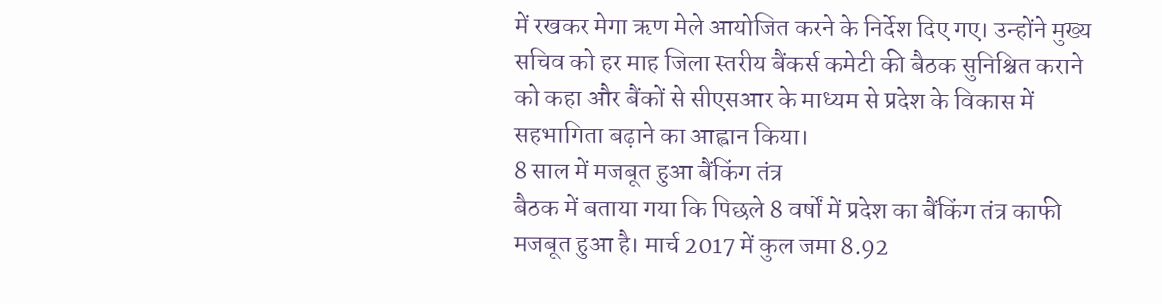में रखकर मेगा ऋण मेले आयोजित करने के निर्देश दिए गए। उन्होंने मुख्य सचिव को हर माह जिला स्तरीय बैंकर्स कमेटी की बैठक सुनिश्चित कराने को कहा और बैंकों से सीएसआर के माध्यम से प्रदेश के विकास में सहभागिता बढ़ाने का आह्वान किया।
8 साल में मजबूत हुआ बैंकिंग तंत्र
बैठक में बताया गया कि पिछले 8 वर्षों में प्रदेश का बैंकिंग तंत्र काफी मजबूत हुआ है। मार्च 2017 में कुल जमा 8.92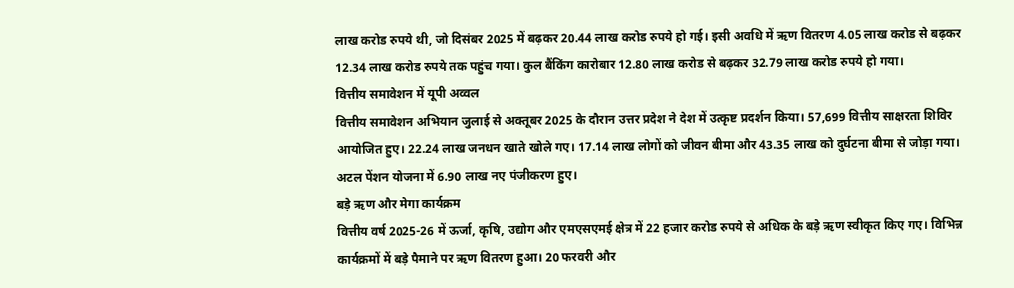लाख करोड रुपये थी, जो दिसंबर 2025 में बढ़कर 20.44 लाख करोड रुपये हो गई। इसी अवधि में ऋण वितरण 4.05 लाख करोड से बढ़कर 12.34 लाख करोड रुपये तक पहुंच गया। कुल बैंकिंग कारोबार 12.80 लाख करोड से बढ़कर 32.79 लाख करोड रुपये हो गया।
वित्तीय समावेशन में यूपी अव्वल
वित्तीय समावेशन अभियान जुलाई से अक्तूबर 2025 के दौरान उत्तर प्रदेश ने देश में उत्कृष्ट प्रदर्शन किया। 57,699 वित्तीय साक्षरता शिविर आयोजित हुए। 22.24 लाख जनधन खाते खोले गए। 17.14 लाख लोगों को जीवन बीमा और 43.35 लाख को दुर्घटना बीमा से जोड़ा गया। अटल पेंशन योजना में 6.90 लाख नए पंजीकरण हुए।
बड़े ऋण और मेगा कार्यक्रम
वित्तीय वर्ष 2025-26 में ऊर्जा, कृषि, उद्योग और एमएसएमई क्षेत्र में 22 हजार करोड रुपये से अधिक के बड़े ऋण स्वीकृत किए गए। विभिन्न कार्यक्रमों में बड़े पैमाने पर ऋण वितरण हुआ। 20 फरवरी और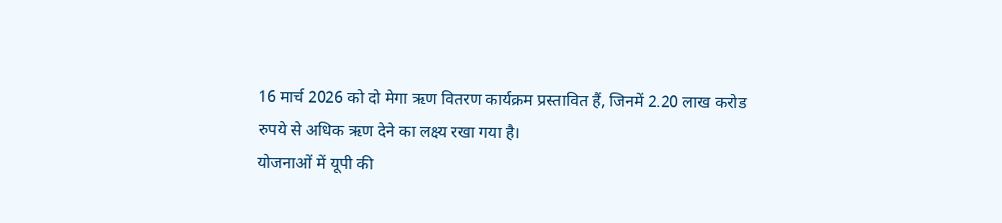16 मार्च 2026 को दो मेगा ऋण वितरण कार्यक्रम प्रस्तावित हैं, जिनमें 2.20 लाख करोड रुपये से अधिक ऋण देने का लक्ष्य रखा गया है।
योजनाओं में यूपी की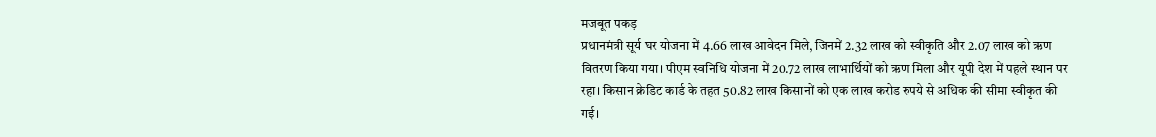मजबूत पकड़
प्रधानमंत्री सूर्य घर योजना में 4.66 लाख आवेदन मिले, जिनमें 2.32 लाख को स्वीकृति और 2.07 लाख को ऋण वितरण किया गया। पीएम स्वनिधि योजना में 20.72 लाख लाभार्थियों को ऋण मिला और यूपी देश में पहले स्थान पर रहा। किसान क्रेडिट कार्ड के तहत 50.82 लाख किसानों को एक लाख करोड रुपये से अधिक की सीमा स्वीकृत की गई।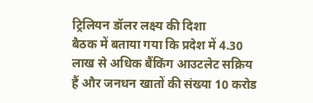ट्रिलियन डॉलर लक्ष्य की दिशा
बैठक में बताया गया कि प्रदेश में 4.30 लाख से अधिक बैंकिंग आउटलेट सक्रिय हैं और जनधन खातों की संख्या 10 करोड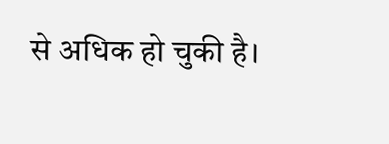से अधिक हो चुकी है।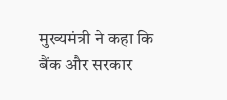मुख्यमंत्री ने कहा कि बैंक और सरकार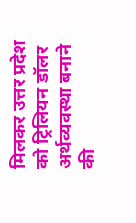मिलकर उत्तर प्रदेश को ट्रिलियन डॉलर अर्थव्यवस्था बनाने की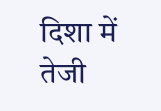दिशा में तेजी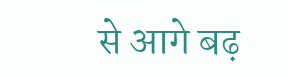से आगे बढ़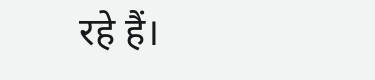रहे हैं।